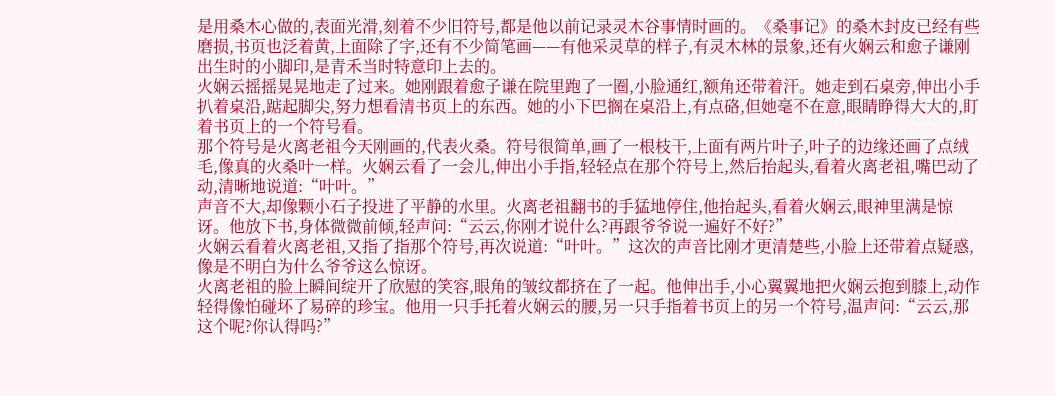是用桑木心做的,表面光滑,刻着不少旧符号,都是他以前记录灵木谷事情时画的。《桑事记》的桑木封皮已经有些磨损,书页也泛着黄,上面除了字,还有不少简笔画——有他采灵草的样子,有灵木林的景象,还有火娴云和愈子谦刚出生时的小脚印,是青禾当时特意印上去的。
火娴云摇摇晃晃地走了过来。她刚跟着愈子谦在院里跑了一圈,小脸通红,额角还带着汗。她走到石桌旁,伸出小手扒着桌沿,踮起脚尖,努力想看清书页上的东西。她的小下巴搁在桌沿上,有点硌,但她毫不在意,眼睛睁得大大的,盯着书页上的一个符号看。
那个符号是火离老祖今天刚画的,代表火桑。符号很简单,画了一根枝干,上面有两片叶子,叶子的边缘还画了点绒毛,像真的火桑叶一样。火娴云看了一会儿,伸出小手指,轻轻点在那个符号上,然后抬起头,看着火离老祖,嘴巴动了动,清晰地说道:“叶叶。”
声音不大,却像颗小石子投进了平静的水里。火离老祖翻书的手猛地停住,他抬起头,看着火娴云,眼神里满是惊讶。他放下书,身体微微前倾,轻声问:“云云,你刚才说什么?再跟爷爷说一遍好不好?”
火娴云看着火离老祖,又指了指那个符号,再次说道:“叶叶。”这次的声音比刚才更清楚些,小脸上还带着点疑惑,像是不明白为什么爷爷这么惊讶。
火离老祖的脸上瞬间绽开了欣慰的笑容,眼角的皱纹都挤在了一起。他伸出手,小心翼翼地把火娴云抱到膝上,动作轻得像怕碰坏了易碎的珍宝。他用一只手托着火娴云的腰,另一只手指着书页上的另一个符号,温声问:“云云,那这个呢?你认得吗?”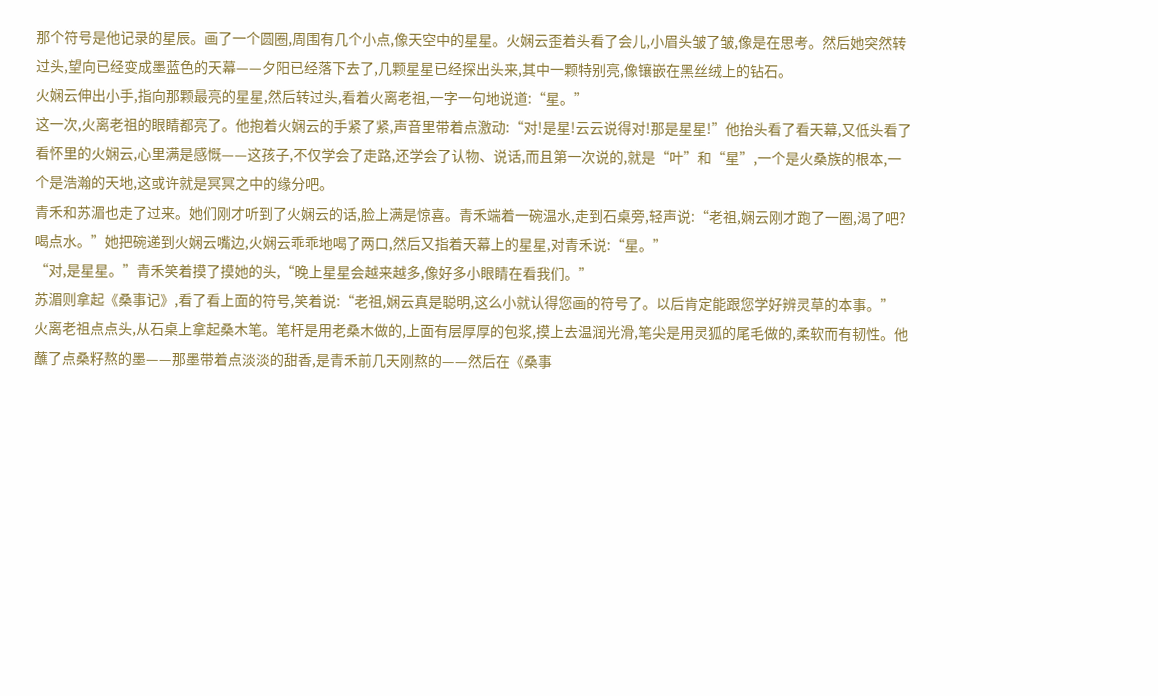那个符号是他记录的星辰。画了一个圆圈,周围有几个小点,像天空中的星星。火娴云歪着头看了会儿,小眉头皱了皱,像是在思考。然后她突然转过头,望向已经变成墨蓝色的天幕——夕阳已经落下去了,几颗星星已经探出头来,其中一颗特别亮,像镶嵌在黑丝绒上的钻石。
火娴云伸出小手,指向那颗最亮的星星,然后转过头,看着火离老祖,一字一句地说道:“星。”
这一次,火离老祖的眼睛都亮了。他抱着火娴云的手紧了紧,声音里带着点激动:“对!是星!云云说得对!那是星星!”他抬头看了看天幕,又低头看了看怀里的火娴云,心里满是感慨——这孩子,不仅学会了走路,还学会了认物、说话,而且第一次说的,就是“叶”和“星”,一个是火桑族的根本,一个是浩瀚的天地,这或许就是冥冥之中的缘分吧。
青禾和苏湄也走了过来。她们刚才听到了火娴云的话,脸上满是惊喜。青禾端着一碗温水,走到石桌旁,轻声说:“老祖,娴云刚才跑了一圈,渴了吧?喝点水。”她把碗递到火娴云嘴边,火娴云乖乖地喝了两口,然后又指着天幕上的星星,对青禾说:“星。”
“对,是星星。”青禾笑着摸了摸她的头,“晚上星星会越来越多,像好多小眼睛在看我们。”
苏湄则拿起《桑事记》,看了看上面的符号,笑着说:“老祖,娴云真是聪明,这么小就认得您画的符号了。以后肯定能跟您学好辨灵草的本事。”
火离老祖点点头,从石桌上拿起桑木笔。笔杆是用老桑木做的,上面有层厚厚的包浆,摸上去温润光滑,笔尖是用灵狐的尾毛做的,柔软而有韧性。他蘸了点桑籽熬的墨——那墨带着点淡淡的甜香,是青禾前几天刚熬的——然后在《桑事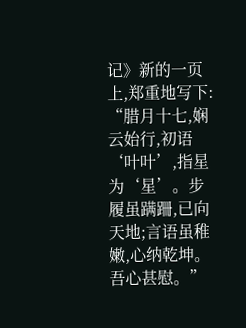记》新的一页上,郑重地写下:
“腊月十七,娴云始行,初语‘叶叶’,指星为‘星’。步履虽蹒跚,已向天地;言语虽稚嫩,心纳乾坤。吾心甚慰。”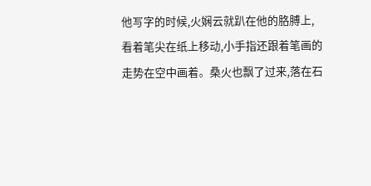他写字的时候,火娴云就趴在他的胳膊上,看着笔尖在纸上移动,小手指还跟着笔画的走势在空中画着。桑火也飘了过来,落在石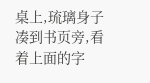桌上,琉璃身子凑到书页旁,看着上面的字